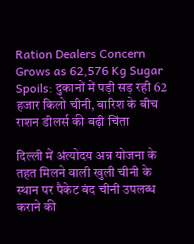Ration Dealers Concern Grows as 62,576 Kg Sugar Spoils: दुकानों में पड़ी सड़ रही 62 हजार किलो चीनी, बारिश के बीच राशन डीलर्स की बढ़ी चिंता

दिल्ली में अंत्योदय अन्न योजना के तहत मिलने वाली खुली चीनी के स्थान पर पैकेट बंद चीनी उपलब्ध कराने की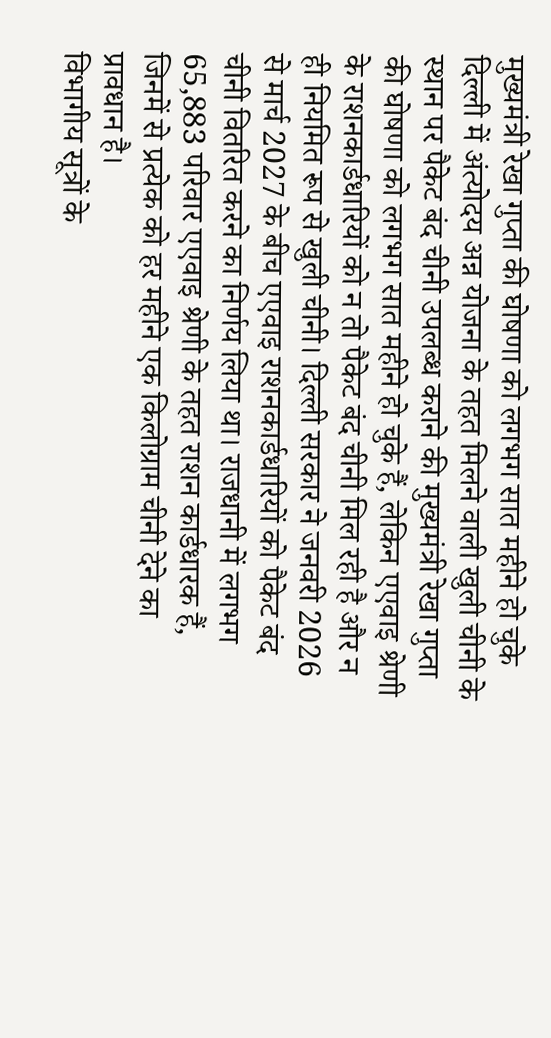मुख्यमंत्री रेखा गुप्ता की घोषणा को लगभग सात महीने हो चुके
दिल्ली में अंत्योदय अन्न योजना के तहत मिलने वाली खुली चीनी के स्थान पर पैकेट बंद चीनी उपलब्ध कराने की मुख्यमंत्री रेखा गुप्ता की घोषणा को लगभग सात महीने हो चुके हैं, लेकिन एएवाइ श्रेणी के राशनकार्डधारियों को न तो पैकेट बंद चीनी मिल रही है और न ही नियमित रूप से खुली चीनी। दिल्ली सरकार ने जनवरी 2026 से मार्च 2027 के बीच एएवाइ राशनकार्डधारियों को पैकेट बंद चीनी वितरित करने का निर्णय लिया था। राजधानी में लगभग 65,883 परिवार एएवाइ श्रेणी के तहत राशन कार्डधारक हैं, जिनमें से प्रत्येक को हर महीने एक किलोग्राम चीनी देने का प्रावधान है।
विभागीय सूत्रों के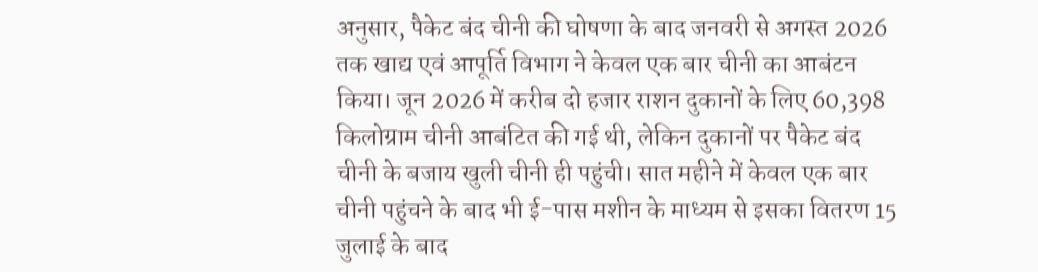अनुसार, पैकेट बंद चीनी की घोषणा के बाद जनवरी से अगस्त 2026 तक खाद्य एवं आपूर्ति विभाग ने केवल एक बार चीनी का आबंटन किया। जून 2026 में करीब दो हजार राशन दुकानों के लिए 60,398 किलोग्राम चीनी आबंटित की गई थी, लेकिन दुकानों पर पैकेट बंद चीनी के बजाय खुली चीनी ही पहुंची। सात महीने में केवल एक बार चीनी पहुंचने के बाद भी ई-पास मशीन के माध्यम से इसका वितरण 15 जुलाई के बाद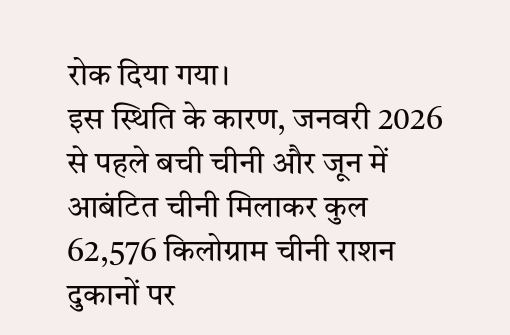रोक दिया गया।
इस स्थिति के कारण, जनवरी 2026 से पहले बची चीनी और जून में आबंटित चीनी मिलाकर कुल 62,576 किलोग्राम चीनी राशन दुकानों पर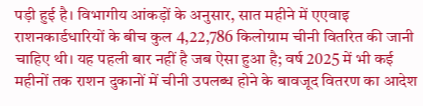पड़ी हुई है। विभागीय आंकड़ों के अनुसार, सात महीने में एएवाइ राशनकार्डधारियों के बीच कुल 4,22,786 किलोग्राम चीनी वितरित की जानी चाहिए थी। यह पहली बार नहीं है जब ऐसा हुआ है; वर्ष 2025 में भी कई महीनों तक राशन दुकानों में चीनी उपलब्ध होने के बावजूद वितरण का आदेश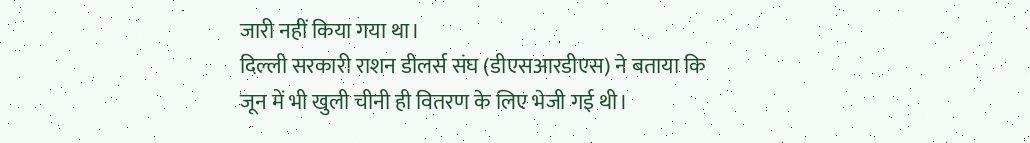जारी नहीं किया गया था।
दिल्ली सरकारी राशन डीलर्स संघ (डीएसआरडीएस) ने बताया कि जून में भी खुली चीनी ही वितरण के लिए भेजी गई थी।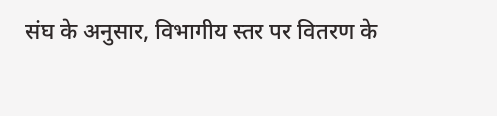संघ के अनुसार, विभागीय स्तर पर वितरण के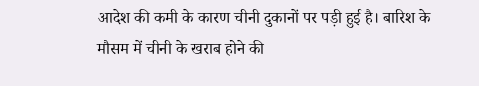आदेश की कमी के कारण चीनी दुकानों पर पड़ी हुई है। बारिश के मौसम में चीनी के खराब होने की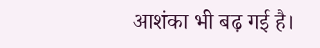आशंका भी बढ़ गई है।